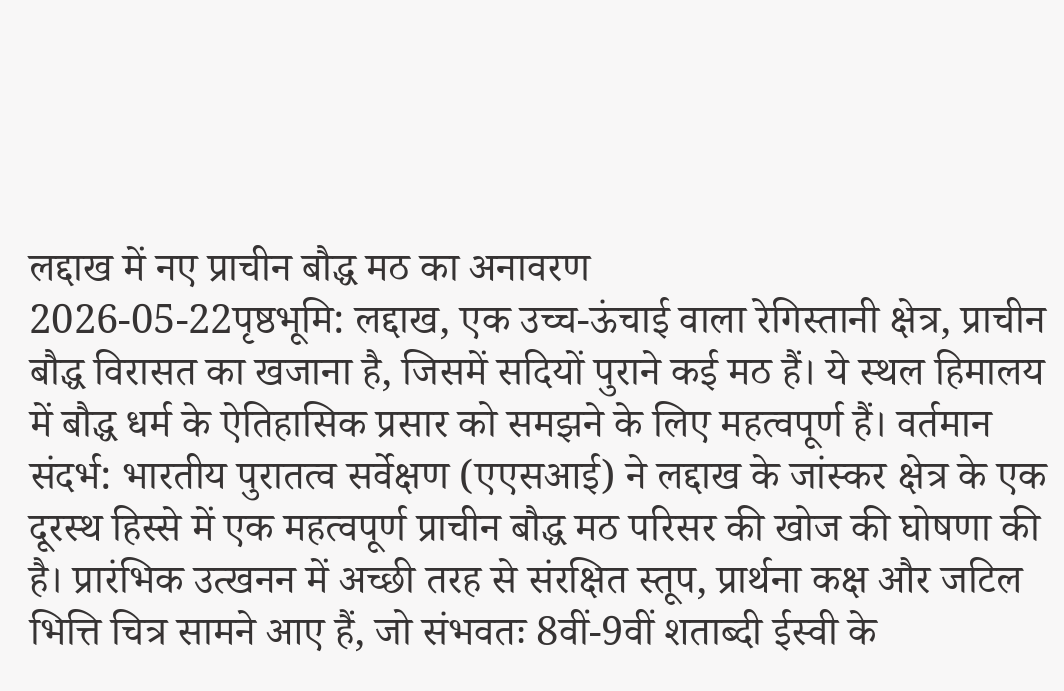लद्दाख में नए प्राचीन बौद्ध मठ का अनावरण
2026-05-22पृष्ठभूमि: लद्दाख, एक उच्च-ऊंचाई वाला रेगिस्तानी क्षेत्र, प्राचीन बौद्ध विरासत का खजाना है, जिसमें सदियों पुराने कई मठ हैं। ये स्थल हिमालय में बौद्ध धर्म के ऐतिहासिक प्रसार को समझने के लिए महत्वपूर्ण हैं। वर्तमान संदर्भ: भारतीय पुरातत्व सर्वेक्षण (एएसआई) ने लद्दाख के जांस्कर क्षेत्र के एक दूरस्थ हिस्से में एक महत्वपूर्ण प्राचीन बौद्ध मठ परिसर की खोज की घोषणा की है। प्रारंभिक उत्खनन में अच्छी तरह से संरक्षित स्तूप, प्रार्थना कक्ष और जटिल भित्ति चित्र सामने आए हैं, जो संभवतः 8वीं-9वीं शताब्दी ईस्वी के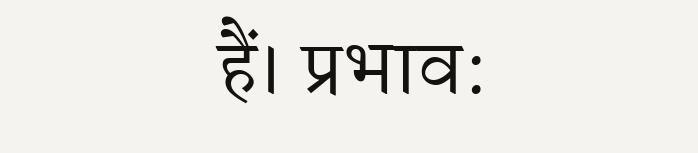हैं। प्रभाव: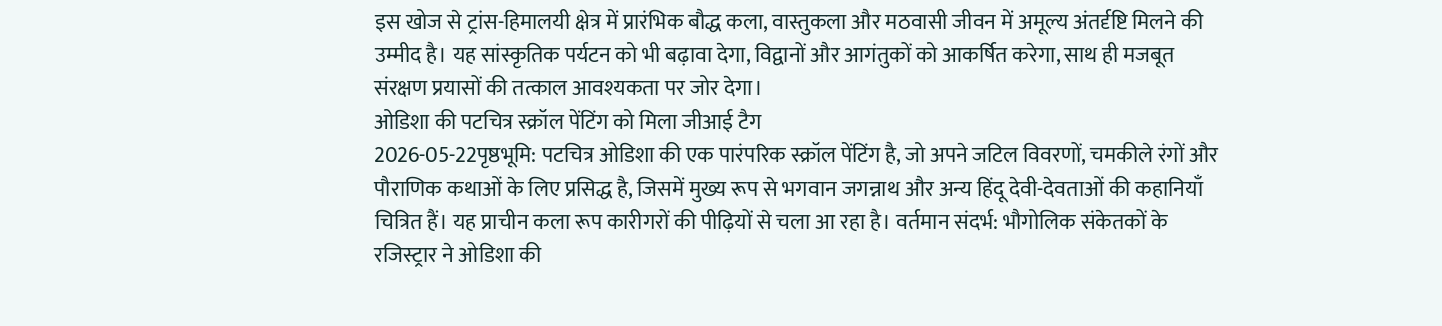इस खोज से ट्रांस-हिमालयी क्षेत्र में प्रारंभिक बौद्ध कला, वास्तुकला और मठवासी जीवन में अमूल्य अंतर्दृष्टि मिलने की उम्मीद है। यह सांस्कृतिक पर्यटन को भी बढ़ावा देगा, विद्वानों और आगंतुकों को आकर्षित करेगा, साथ ही मजबूत संरक्षण प्रयासों की तत्काल आवश्यकता पर जोर देगा।
ओडिशा की पटचित्र स्क्रॉल पेंटिंग को मिला जीआई टैग
2026-05-22पृष्ठभूमि: पटचित्र ओडिशा की एक पारंपरिक स्क्रॉल पेंटिंग है, जो अपने जटिल विवरणों, चमकीले रंगों और पौराणिक कथाओं के लिए प्रसिद्ध है, जिसमें मुख्य रूप से भगवान जगन्नाथ और अन्य हिंदू देवी-देवताओं की कहानियाँ चित्रित हैं। यह प्राचीन कला रूप कारीगरों की पीढ़ियों से चला आ रहा है। वर्तमान संदर्भ: भौगोलिक संकेतकों के रजिस्ट्रार ने ओडिशा की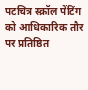पटचित्र स्क्रॉल पेंटिंग को आधिकारिक तौर पर प्रतिष्ठित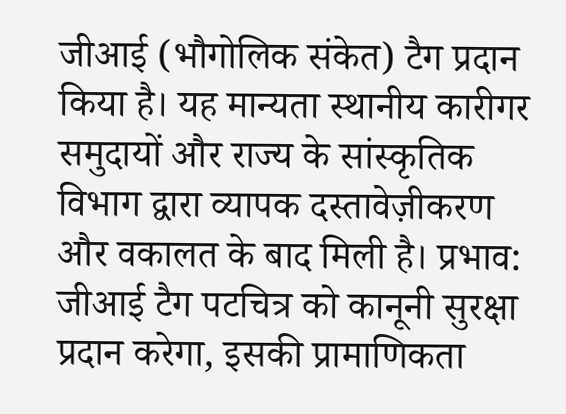जीआई (भौगोलिक संकेत) टैग प्रदान किया है। यह मान्यता स्थानीय कारीगर समुदायों और राज्य के सांस्कृतिक विभाग द्वारा व्यापक दस्तावेज़ीकरण और वकालत के बाद मिली है। प्रभाव: जीआई टैग पटचित्र को कानूनी सुरक्षा प्रदान करेगा, इसकी प्रामाणिकता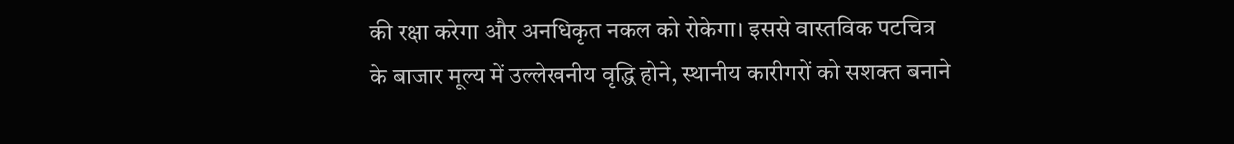की रक्षा करेगा और अनधिकृत नकल को रोकेगा। इससे वास्तविक पटचित्र के बाजार मूल्य में उल्लेखनीय वृद्धि होने, स्थानीय कारीगरों को सशक्त बनाने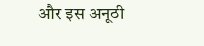और इस अनूठी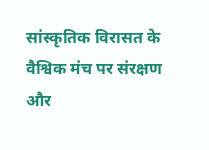सांस्कृतिक विरासत के वैश्विक मंच पर संरक्षण और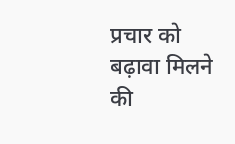प्रचार को बढ़ावा मिलने की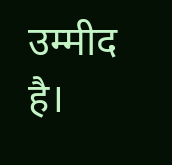उम्मीद है।